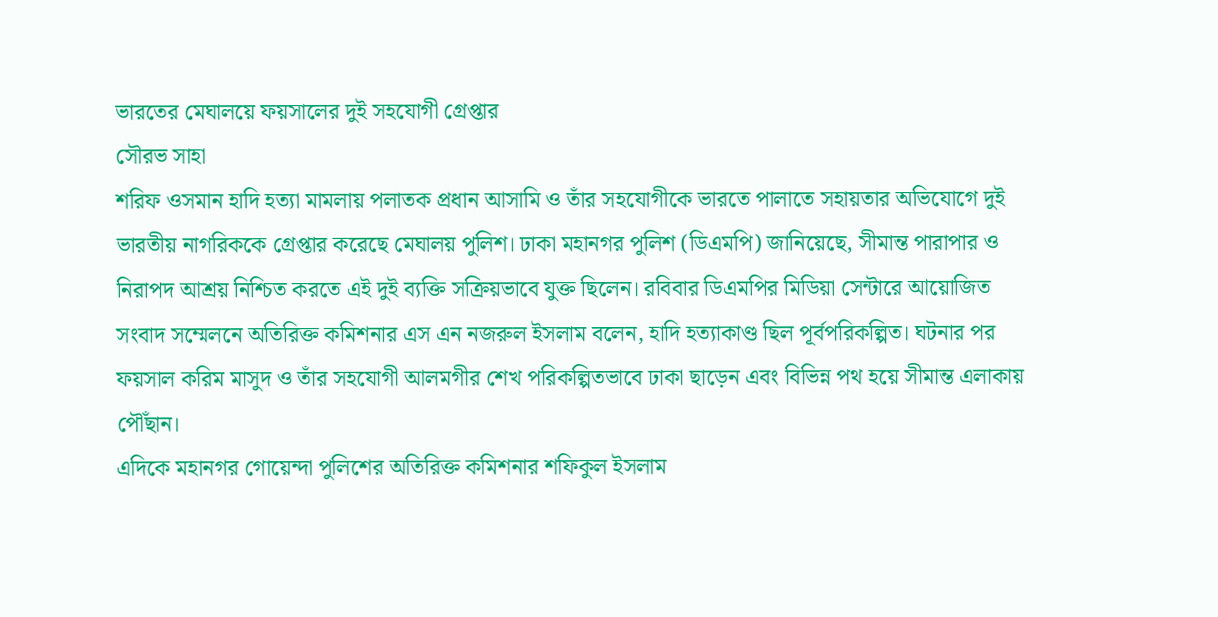ভারতের মেঘালয়ে ফয়সালের দুই সহযোগী গ্রেপ্তার
সৌরভ সাহা
শরিফ ওসমান হাদি হত্যা মামলায় পলাতক প্রধান আসামি ও তাঁর সহযোগীকে ভারতে পালাতে সহায়তার অভিযোগে দুই ভারতীয় নাগরিককে গ্রেপ্তার করেছে মেঘালয় পুলিশ। ঢাকা মহানগর পুলিশ (ডিএমপি) জানিয়েছে, সীমান্ত পারাপার ও নিরাপদ আশ্রয় নিশ্চিত করতে এই দুই ব্যক্তি সক্রিয়ভাবে যুক্ত ছিলেন। রবিবার ডিএমপির মিডিয়া সেন্টারে আয়োজিত সংবাদ সম্মেলনে অতিরিক্ত কমিশনার এস এন নজরুল ইসলাম বলেন, হাদি হত্যাকাণ্ড ছিল পূর্বপরিকল্পিত। ঘটনার পর ফয়সাল করিম মাসুদ ও তাঁর সহযোগী আলমগীর শেখ পরিকল্পিতভাবে ঢাকা ছাড়েন এবং বিভিন্ন পথ হয়ে সীমান্ত এলাকায় পৌঁছান।
এদিকে মহানগর গোয়েন্দা পুলিশের অতিরিক্ত কমিশনার শফিকুল ইসলাম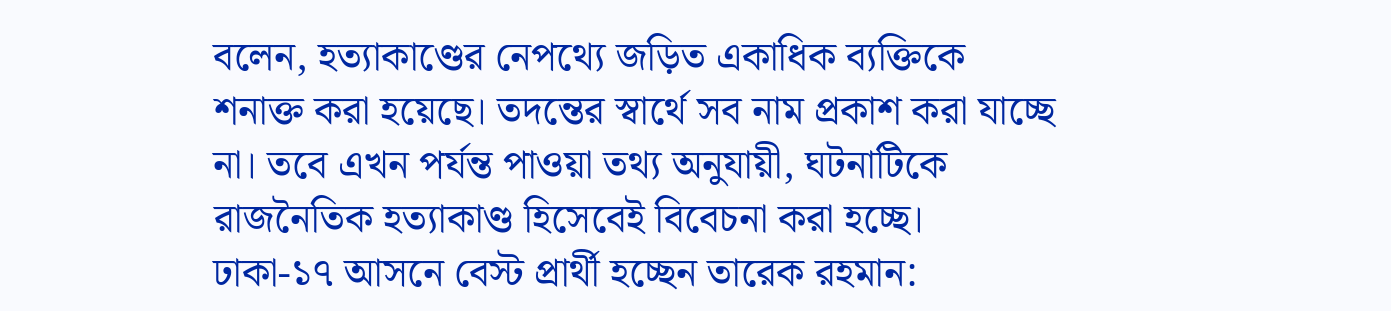বলেন, হত্যাকাণ্ডের নেপথ্যে জড়িত একাধিক ব্যক্তিকে শনাক্ত করা হয়েছে। তদন্তের স্বার্থে সব নাম প্রকাশ করা যাচ্ছে না। তবে এখন পর্যন্ত পাওয়া তথ্য অনুযায়ী, ঘটনাটিকে রাজনৈতিক হত্যাকাণ্ড হিসেবেই বিবেচনা করা হচ্ছে।
ঢাকা-১৭ আসনে বেস্ট প্রার্থী হচ্ছেন তারেক রহমান: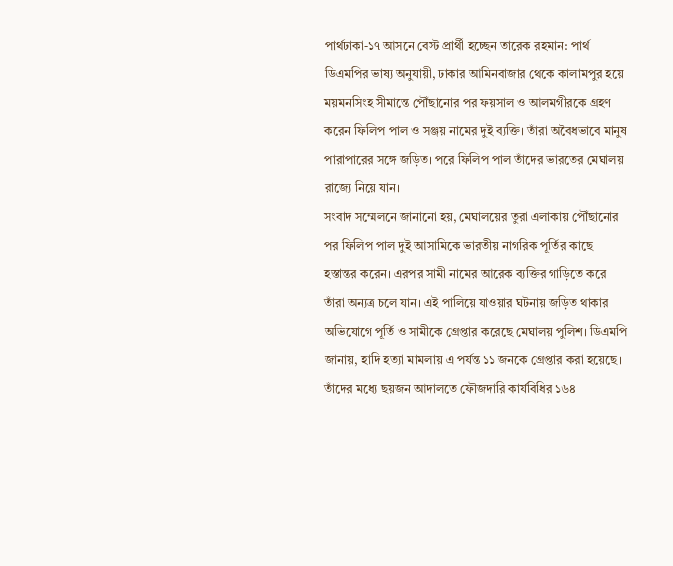পার্থঢাকা-১৭ আসনে বেস্ট প্রার্থী হচ্ছেন তারেক রহমান: পার্থ
ডিএমপির ভাষ্য অনুযায়ী, ঢাকার আমিনবাজার থেকে কালামপুর হয়ে ময়মনসিংহ সীমান্তে পৌঁছানোর পর ফয়সাল ও আলমগীরকে গ্রহণ করেন ফিলিপ পাল ও সঞ্জয় নামের দুই ব্যক্তি। তাঁরা অবৈধভাবে মানুষ পারাপারের সঙ্গে জড়িত। পরে ফিলিপ পাল তাঁদের ভারতের মেঘালয় রাজ্যে নিয়ে যান।
সংবাদ সম্মেলনে জানানো হয়, মেঘালয়ের তুরা এলাকায় পৌঁছানোর পর ফিলিপ পাল দুই আসামিকে ভারতীয় নাগরিক পূর্তির কাছে হস্তান্তর করেন। এরপর সামী নামের আরেক ব্যক্তির গাড়িতে করে তাঁরা অন্যত্র চলে যান। এই পালিয়ে যাওয়ার ঘটনায় জড়িত থাকার অভিযোগে পূর্তি ও সামীকে গ্রেপ্তার করেছে মেঘালয় পুলিশ। ডিএমপি জানায়, হাদি হত্যা মামলায় এ পর্যন্ত ১১ জনকে গ্রেপ্তার করা হয়েছে। তাঁদের মধ্যে ছয়জন আদালতে ফৌজদারি কার্যবিধির ১৬৪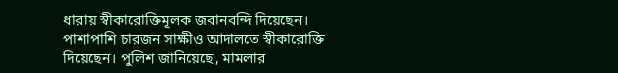ধারায় স্বীকারোক্তিমূলক জবানবন্দি দিয়েছেন। পাশাপাশি চারজন সাক্ষীও আদালতে স্বীকারোক্তি দিয়েছেন। পুলিশ জানিয়েছে, মামলার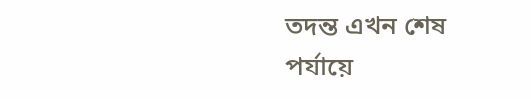তদন্ত এখন শেষ পর্যায়ে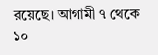রয়েছে। আগামী ৭ থেকে ১০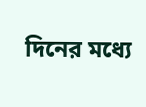দিনের মধ্যে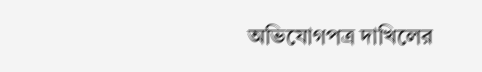অভিযোগপত্র দাখিলের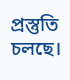প্রস্তুতি চলছে।